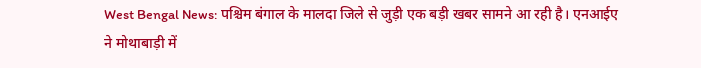West Bengal News: पश्चिम बंगाल के मालदा जिले से जुड़ी एक बड़ी खबर सामने आ रही है। एनआईए ने मोथाबाड़ी में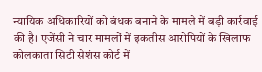न्यायिक अधिकारियों को बंधक बनाने के मामले में बड़ी कार्रवाई की है। एजेंसी ने चार मामलों में इकतीस आरोपियों के खिलाफ कोलकाता सिटी सेशंस कोर्ट में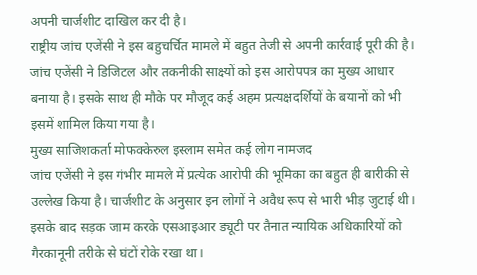अपनी चार्जशीट दाखिल कर दी है।
राष्ट्रीय जांच एजेंसी ने इस बहुचर्चित मामले में बहुत तेजी से अपनी कार्रवाई पूरी की है। जांच एजेंसी ने डिजिटल और तकनीकी साक्ष्यों को इस आरोपपत्र का मुख्य आधार बनाया है। इसके साथ ही मौके पर मौजूद कई अहम प्रत्यक्षदर्शियों के बयानों को भी इसमें शामिल किया गया है।
मुख्य साजिशकर्ता मोफक्केरुल इस्लाम समेत कई लोग नामजद
जांच एजेंसी ने इस गंभीर मामले में प्रत्येक आरोपी की भूमिका का बहुत ही बारीकी से उल्लेख किया है। चार्जशीट के अनुसार इन लोगों ने अवैध रूप से भारी भीड़ जुटाई थी। इसके बाद सड़क जाम करके एसआइआर ड्यूटी पर तैनात न्यायिक अधिकारियों को गैरकानूनी तरीके से घंटों रोके रखा था।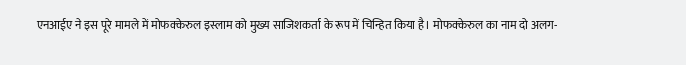एनआईए ने इस पूरे मामले में मोफक्केरुल इस्लाम को मुख्य साजिशकर्ता के रूप में चिन्हित किया है। मोफक्केरुल का नाम दो अलग-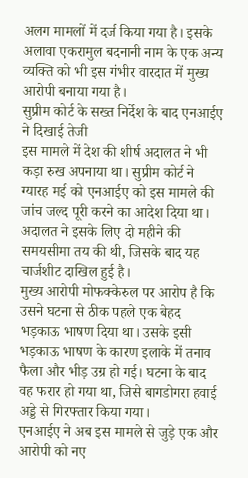अलग मामलों में दर्ज किया गया है। इसके अलावा एकरामुल बदनानी नाम के एक अन्य व्यक्ति को भी इस गंभीर वारदात में मुख्य आरोपी बनाया गया है।
सुप्रीम कोर्ट के सख्त निर्देश के बाद एनआईए ने दिखाई तेजी
इस मामले में देश की शीर्ष अदालत ने भी कड़ा रुख अपनाया था। सुप्रीम कोर्ट ने ग्यारह मई को एनआईए को इस मामले की जांच जल्द पूरी करने का आदेश दिया था। अदालत ने इसके लिए दो महीने की समयसीमा तय की थी, जिसके बाद यह चार्जशीट दाखिल हुई है।
मुख्य आरोपी मोफक्केरुल पर आरोप है कि उसने घटना से ठीक पहले एक बेहद भड़काऊ भाषण दिया था। उसके इसी भड़काऊ भाषण के कारण इलाके में तनाव फैला और भीड़ उग्र हो गई। घटना के बाद वह फरार हो गया था, जिसे बागडोगरा हवाई अड्डे से गिरफ्तार किया गया।
एनआईए ने अब इस मामले से जुड़े एक और आरोपी को नए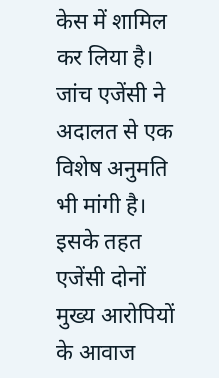केस में शामिल कर लिया है। जांच एजेंसी ने अदालत से एक विशेष अनुमति भी मांगी है। इसके तहत एजेंसी दोनों मुख्य आरोपियों के आवाज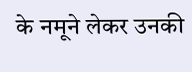के नमूने लेकर उनकी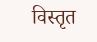विस्तृत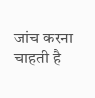जांच करना चाहती है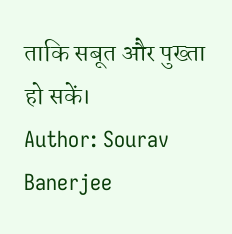ताकि सबूत और पुख्ता हो सकें।
Author: Sourav Banerjee